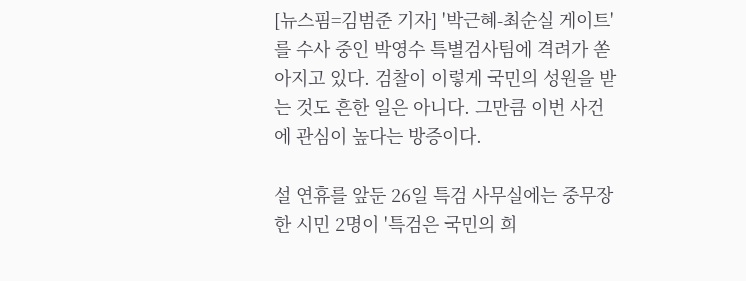[뉴스핌=김범준 기자] '박근혜-최순실 게이트'를 수사 중인 박영수 특별검사팀에 격려가 쏟아지고 있다. 검찰이 이렇게 국민의 성원을 받는 것도 흔한 일은 아니다. 그만큼 이번 사건에 관심이 높다는 방증이다.

설 연휴를 앞둔 26일 특검 사무실에는 중무장한 시민 2명이 '특검은 국민의 희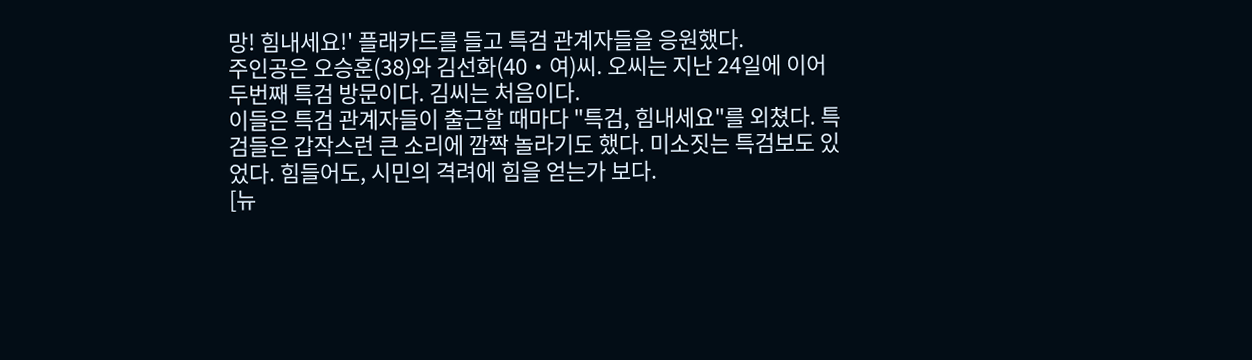망! 힘내세요!' 플래카드를 들고 특검 관계자들을 응원했다.
주인공은 오승훈(38)와 김선화(40‧여)씨. 오씨는 지난 24일에 이어 두번째 특검 방문이다. 김씨는 처음이다.
이들은 특검 관계자들이 출근할 때마다 "특검, 힘내세요"를 외쳤다. 특검들은 갑작스런 큰 소리에 깜짝 놀라기도 했다. 미소짓는 특검보도 있었다. 힘들어도, 시민의 격려에 힘을 얻는가 보다.
[뉴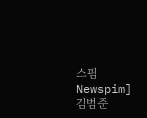스핌 Newspim] 김범준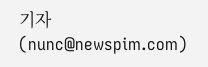기자 (nunc@newspim.com)